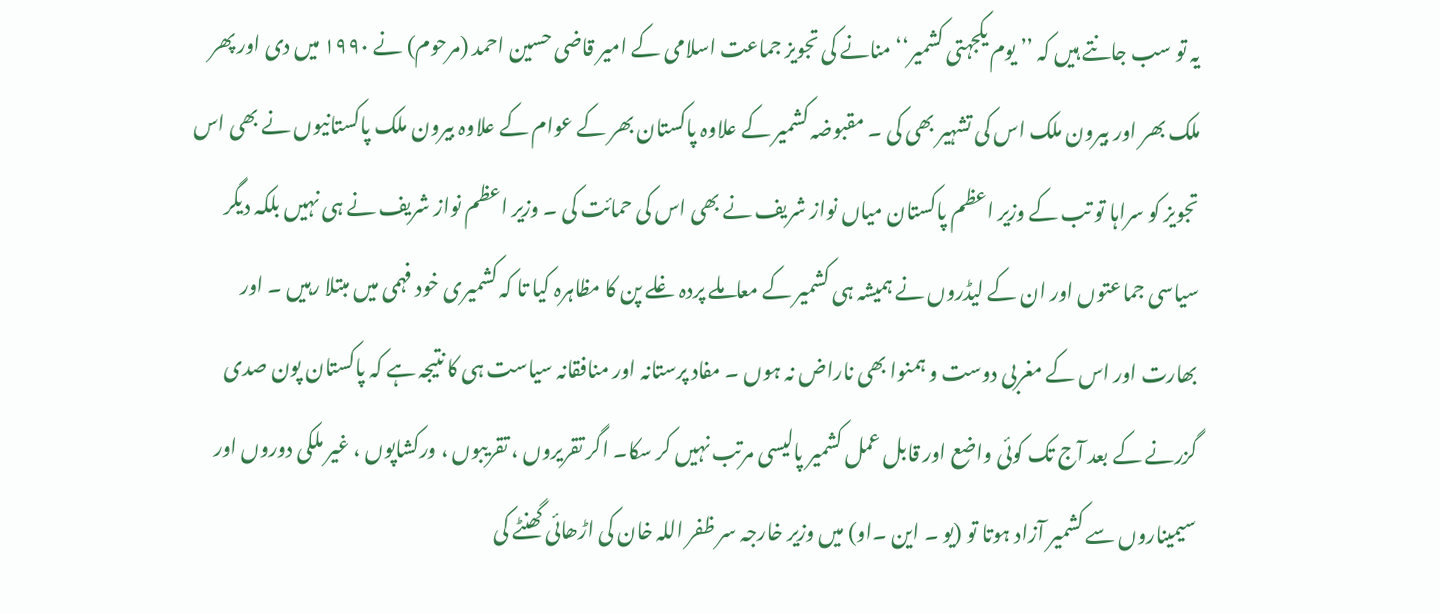یہ تو سب جانتے ہیں کہ ’’ یوم یکجہتی کشمیر‘‘ منانے کی تجویز جماعت اسلامی کے امیر قاضی حسین احمد (مرحوم) نے ۱۹۹۰ میں دی اور پھر ملک بھر اور بیرون ملک اس کی تشہیر بھی کی ۔ مقبوضہ کشمیر کے علاوہ پاکستان بھر کے عوام کے علاوہ بیرون ملک پاکستانیوں نے بھی اس تجویز کو سراہا تو تب کے وزیر اعظم پاکستان میاں نواز شریف نے بھی اس کی حمائت کی ۔ وزیر اعظم نواز شریف نے ہی نہیں بلکہ دیگر سیاسی جماعتوں اور ان کے لیڈروں نے ہمیشہ ہی کشمیر کے معاملے پردہ غلے پن کا مظاہرہ کیا تا کہ کشمیری خود فہمی میں مبتلا رہیں ۔ اور بھارت اور اس کے مغربی دوست و ہمنوا بھی ناراض نہ ہوں ۔ مفاد پرستانہ اور منافقانہ سیاست ہی کا نتیجہ ہے کہ پاکستان پون صدی گزرنے کے بعد آج تک کوئی واضع اور قابل عمل کشمیر پالیسی مرتب نہیں کر سکا۔ اگر تقریروں ، تقریبوں ، ورکشاپوں ، غیر ملکی دوروں اور سیمیناروں سے کشمیر آزاد ہوتا تو (یو ۔ این ۔او) میں وزیر خارجہ سر ظفر اللہ خان کی اڑھائی گھنٹے کی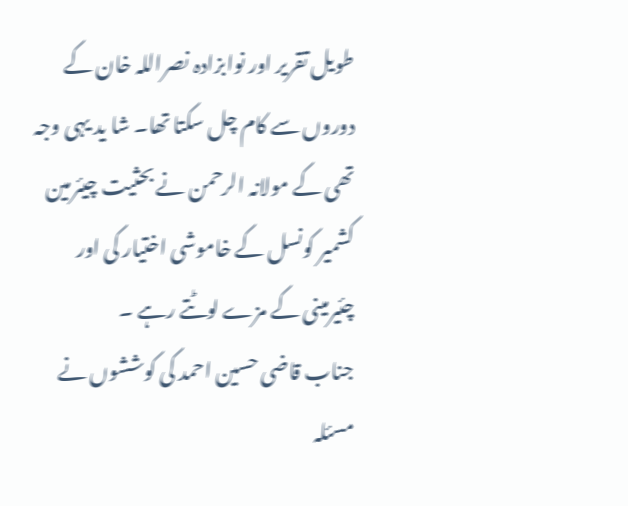طویل تقریر اور نوابزادہ نصراللہ خان کے دوروں سے کام چل سکتا تھا۔ شا ید یہی وجہ تھی کے مولانہ الرحمن نے بحثیت چیئرمین کشمیر کونسل کے خاموشی اختیار کی اور چئیرمینی کے مزے لوٹتے رہے ۔
جناب قاضی حسین احمد کی کوششوں نے مسئلہ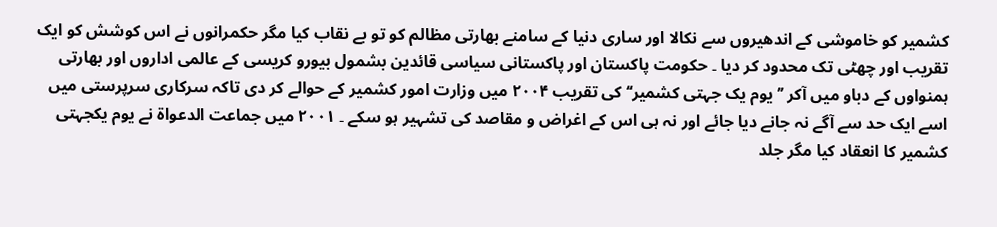کشمیر کو خاموشی کے اندھیروں سے نکالا اور ساری دنیا کے سامنے بھارتی مظالم کو تو بے نقاب کیا مگر حکمرانوں نے اس کوشش کو ایک تقریب اور چھٹی تک محدود کر دیا ۔ حکومت پاکستان اور پاکستانی سیاسی قائدین بشمول بیورو کریسی کے عالمی اداروں اور بھارتی ہمنواوں کے دباو میں آکر ’’یوم یک جہتی کشمیر‘‘ کی تقریب ۲۰۰۴ میں وزارت امور کشمیر کے حوالے کر دی تاکہ سرکاری سرپرستی میں اسے ایک حد سے آگے نہ جانے دیا جائے اور نہ ہی اس کے اغراض و مقاصد کی تشہیر ہو سکے ۔ ۲۰۰۱ میں جماعت الدعواۃ نے یوم یکجہتی کشمیر کا انعقاد کیا مگر جلد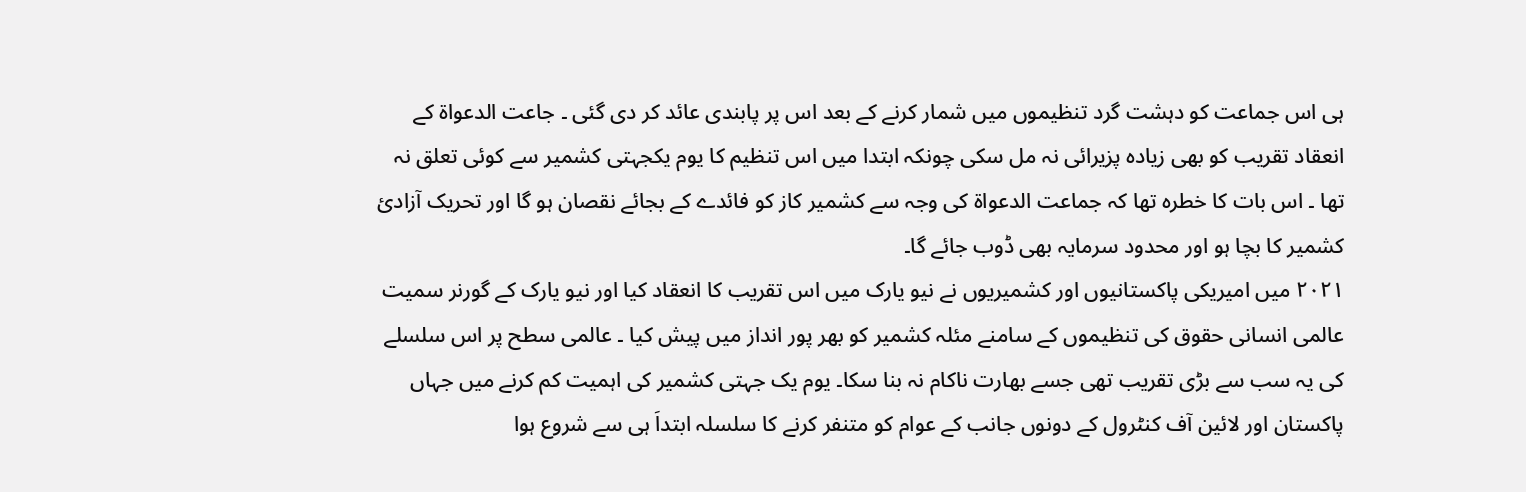ہی اس جماعت کو دہشت گرد تنظیموں میں شمار کرنے کے بعد اس پر پابندی عائد کر دی گئی ۔ جاعت الدعواۃ کے انعقاد تقریب کو بھی زیادہ پزیرائی نہ مل سکی چونکہ ابتدا میں اس تنظیم کا یوم یکجہتی کشمیر سے کوئی تعلق نہ تھا ۔ اس بات کا خطرہ تھا کہ جماعت الدعواۃ کی وجہ سے کشمیر کاز کو فائدے کے بجائے نقصان ہو گا اور تحریک آزادئ کشمیر کا بچا ہو اور محدود سرمایہ بھی ڈوب جائے گا۔
۲۰۲۱ میں امیریکی پاکستانیوں اور کشمیریوں نے نیو یارک میں اس تقریب کا انعقاد کیا اور نیو یارک کے گورنر سمیت عالمی انسانی حقوق کی تنظیموں کے سامنے مئلہ کشمیر کو بھر پور انداز میں پیش کیا ۔ عالمی سطح پر اس سلسلے کی یہ سب سے بڑی تقریب تھی جسے بھارت ناکام نہ بنا سکا۔ یوم یک جہتی کشمیر کی اہمیت کم کرنے میں جہاں پاکستان اور لائین آف کنٹرول کے دونوں جانب کے عوام کو متنفر کرنے کا سلسلہ ابتداَ ہی سے شروع ہوا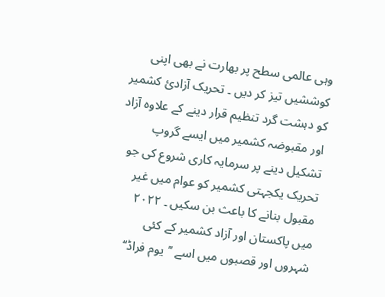وہی عالمی سطح پر بھارت نے بھی اپنی کوششیں تیز کر دیں ۔ تحریک آزادئ کشمیر کو دہشت گرد تنظیم قرار دینے کے علاوہ آزاد اور مقبوضہ کشمیر میں ایسے گروپ تشکیل دینے پر سرمایہ کاری شروع کی جو تحریک یکجہتی کشمیر کو عوام میں غیر مقبول بنانے کا باعث بن سکیں ۔ ۲۰۲۲ میں پاکستان اور آزاد کشمیر کے کئی شہروں اور قصبوں میں اسے ’’یوم فراڈ‘‘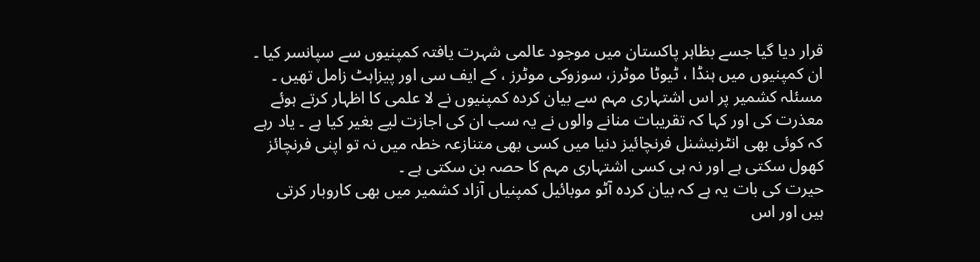قرار دیا گیا جسے بظاہر پاکستان میں موجود عالمی شہرت یافتہ کمپنیوں سے سپانسر کیا ۔ ان کمپنیوں میں ہنڈا ، ٹیوٹا موٹرز، سوزوکی موٹرز ، کے ایف سی اور پیزاہٹ زامل تھیں ۔ مسئلہ کشمیر پر اس اشتہاری مہم سے بیان کردہ کمپنیوں نے لا علمی کا اظہار کرتے ہوئے معذرت کی اور کہا کہ تقریبات منانے والوں نے یہ سب ان کی اجازت لیے بغیر کیا ہے ۔ یاد رہے کہ کوئی بھی انٹرنیشنل فرنچائیز دنیا میں کسی بھی متنازعہ خطہ میں نہ تو اپنی فرنچائز کھول سکتی ہے اور نہ ہی کسی اشتہاری مہم کا حصہ بن سکتی ہے ۔
حیرت کی بات یہ ہے کہ بیان کردہ آٹو موبائیل کمپنیاں آزاد کشمیر میں بھی کاروبار کرتی ہیں اور اس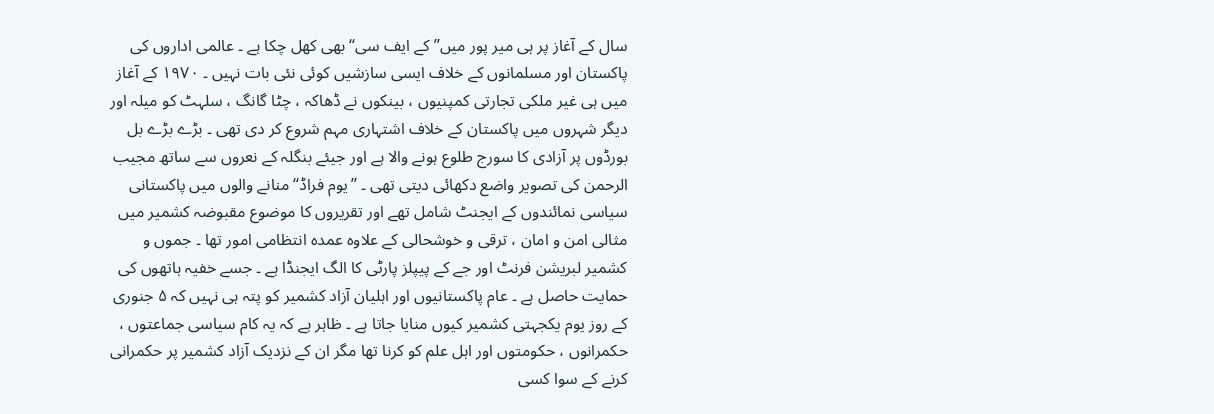سال کے آغاز پر ہی میر پور میں’’ کے ایف سی‘‘ بھی کھل چکا ہے ۔ عالمی اداروں کی پاکستان اور مسلمانوں کے خلاف ایسی سازشیں کوئی نئی بات نہیں ۔ ۱۹۷۰ کے آغاز میں ہی غیر ملکی تجارتی کمپنیوں ، بینکوں نے ڈھاکہ ، چٹا گانگ ، سلہٹ کو میلہ اور دیگر شہروں میں پاکستان کے خلاف اشتہاری مہم شروع کر دی تھی ۔ بڑے بڑے بل بورڈوں پر آزادی کا سورج طلوع ہونے والا ہے اور جیئے بنگلہ کے نعروں سے ساتھ مجیب الرحمن کی تصویر واضع دکھائی دیتی تھی ۔ ’’یوم فراڈ‘‘ منانے والوں میں پاکستانی سیاسی نمائندوں کے ایجنٹ شامل تھے اور تقریروں کا موضوع مقبوضہ کشمیر میں مثالی امن و امان ، ترقی و خوشحالی کے علاوہ عمدہ انتظامی امور تھا ۔ جموں و کشمیر لبریشن فرنٹ اور جے کے پیپلز پارٹی کا الگ ایجنڈا ہے ۔ جسے خفیہ ہاتھوں کی حمایت حاصل ہے ۔ عام پاکستانیوں اور اہلیان آزاد کشمیر کو پتہ ہی نہیں کہ ۵ جنوری کے روز یوم یکجہتی کشمیر کیوں منایا جاتا ہے ۔ ظاہر ہے کہ یہ کام سیاسی جماعتوں ، حکمرانوں ، حکومتوں اور اہل علم کو کرنا تھا مگر ان کے نزدیک آزاد کشمیر پر حکمرانی کرنے کے سوا کسی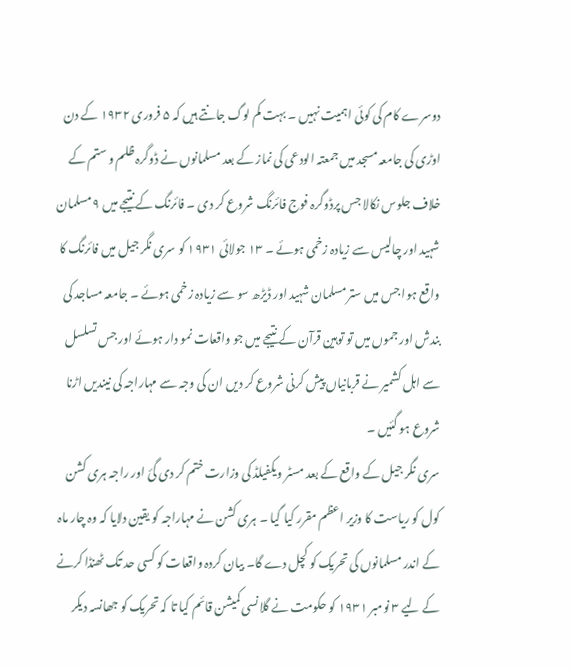دوسرے کام کی کوئی اہمیت نہیں ۔ بہت کم لوگ جانتے ہیں کہ ۵ فروری ۱۹۳۲ کے دن اوڑی کی جامعہ مسجد میں جمعتہ الودعی کی نماز کے بعد مسلمانوں نے ڈوگرہ ظلم و ستم کے خلاف جلوس نکالا جس پرڈوگرہ فوج فائرنگ شروع کر دی ۔ فائرنگ کے نتیجے میں ۹ مسلمان شہید اور چالیس سے زیادہ زخمی ہوئے ۔ ۱۳ جولائی ۱۹۳۱ کو سری نگر جیل میں فائرنگ کا واقع ہوا جس میں ستر مسلمان شہید اور ڈیڑھ سو سے زیادہ زخمی ہوئے ۔ جامعہ مساجد کی بندش اور جموں میں تو توہین قرآن کے نتیجے میں جو واقعات نمو دار ہوئے اور جس تسلسل سے اہل کشمیر نے قربانیاں پیش کرنی شروع کر دیں ان کی وجہ سے مہاراجہ کی نیندیں اڑنا شروع ہو گئیں ۔
سری نگر جیل کے واقع کے بعد مسٹر ویکفیلڈ کی وزارت ختم کر دی گئ اور راجہ ہری کشن کول کو ریاست کا وزیر اعظم مقرر کیا گیا ۔ ہری کشن نے مہاراجہ کو یقین دلایا کہ وہ چار ماہ کے اندر مسلمانوں کی تحریک کو کچل دے گا۔ بیان کردہ واقعات کو کسی حد تک ٹھنڈا کرنے کے لیے ۳ نومبر ۱۹۳۱ کو حکومت نے گلانسی کمیشن قائم کیا تا کہ تحریک کو جھانسہ دیکر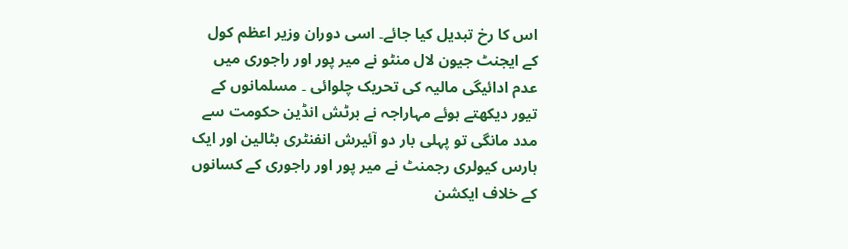اس کا رخ تبدیل کیا جائے۔ اسی دوران وزیر اعظم کول کے ایجنٹ جیون لال منٹو نے میر پور اور راجوری میں عدم ادائیگی مالیہ کی تحریک چلوائی ۔ مسلمانوں کے تیور دیکھتے ہوئے مہاراجہ نے برٹش انڈین حکومت سے مدد مانگی تو پہلی بار دو آئیرش انفنٹری بٹالین اور ایک ہارس کیولری رجمنٹ نے میر پور اور راجوری کے کسانوں کے خلاف ایکشن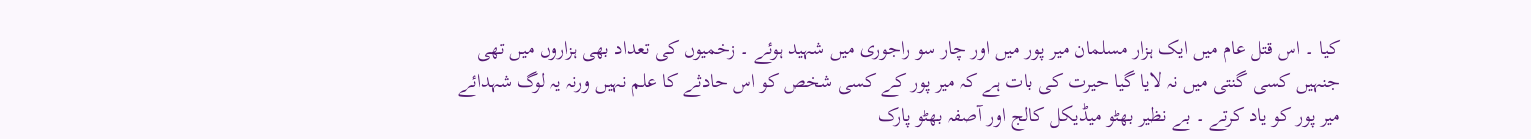کیا ۔ اس قتل عام میں ایک ہزار مسلمان میر پور میں اور چار سو راجوری میں شہید ہوئے ۔ زخمیوں کی تعداد بھی ہزاروں میں تھی جنہیں کسی گنتی میں نہ لایا گیا حیرت کی بات ہے کہ میر پور کے کسی شخص کو اس حادثے کا علم نہیں ورنہ یہ لوگ شہدائے میر پور کو یاد کرتے ۔ بے نظیر بھٹو میڈیکل کالج اور آصفہ بھٹو پارک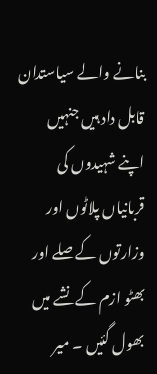بنانے والے سیاستدان قابل داد ہیں جنہیں اپنے شہیدوں کی قربانیاں پلاٹوں اور وزارتوں کے صلے اور بھٹو ازم کے نشے میں بھول گئیں ۔ میر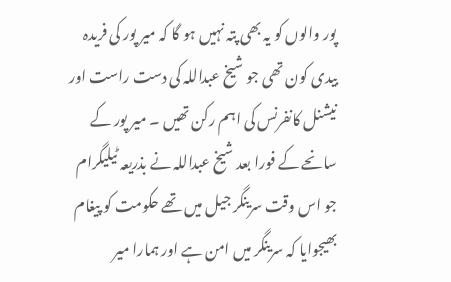پور والوں کو یہ بھی پتہ نہیں ہو گا کہ میر پور کی فریدہ بیدی کون تھی جو شیخ عبداللہ کی دست راست اور نیشنل کانفرنس کی اہم رکن تھیں ۔ میر پور کے سانحے کے فورا بعد شیخ عبداللہ نے بذریعہ ٹیلیگرام جو اس وقت سرینگر جیل میں تھے حکومت کو پیغام بھیجوایا کہ سرینگر میں امن ہے اور ہمارا میر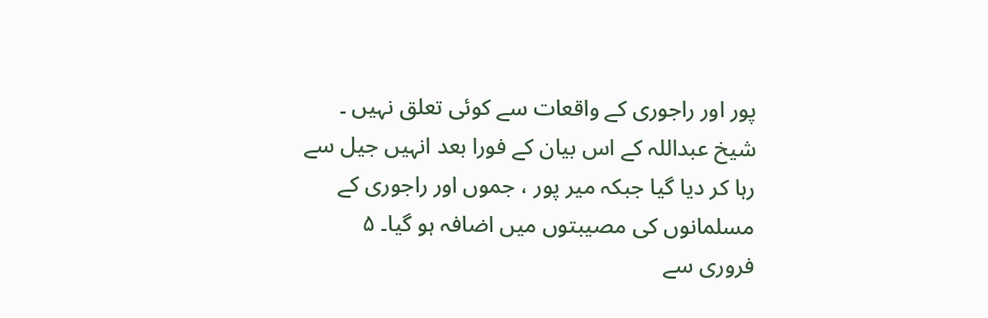پور اور راجوری کے واقعات سے کوئی تعلق نہیں ۔ شیخ عبداللہ کے اس بیان کے فورا بعد انہیں جیل سے رہا کر دیا گیا جبکہ میر پور ، جموں اور راجوری کے مسلمانوں کی مصیبتوں میں اضافہ ہو گیا۔ ۵ فروری سے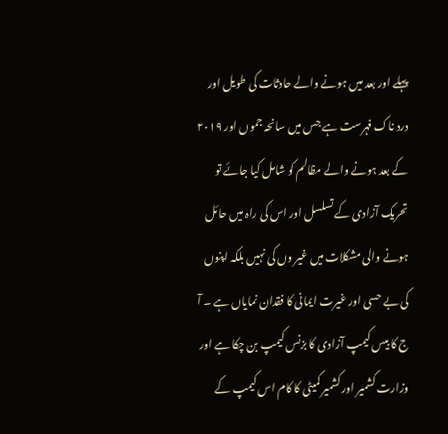پہلے اور بعد میں ہونے والے حادثات کی طویل اور درد ناک فہرست ہے جس میں سانحہ جموں اور ۲۰۱۹ کے بعد ہونے والے مظالم کو شامل کیا جائے تو تحریک آزادی کے تسلسل اور اس کی راہ میں حائل ہونے والی مشکلات میں غیر وں کی نہیں بلکہ اپنوں کی بے حسی اور غیرت ایمانی کا فقدان نمایاں ہے ۔ آ ج کا بیس کیمپ آزادی کا بزنس کیمپ بن چکا ہے اور وزارت کشمیر اور کشمیر کمیٹی کا کام اس کیمپ کے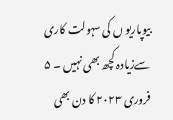بیوپاریو ں کی سہولت کاری سےزیادہ کچھ بھی نہیں ۔ ۵ فروری ۲۰۲۳ کا دن بھی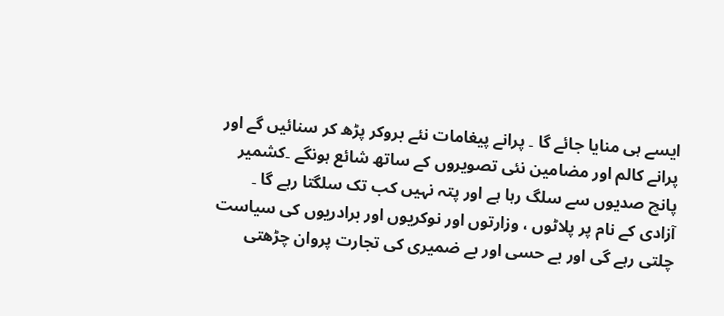ایسے ہی منایا جائے گا ۔ پرانے پیغامات نئے بروکر پڑھ کر سنائیں گے اور پرانے کالم اور مضامین نئی تصویروں کے ساتھ شائع ہونگے ۔کشمیر پانچ صدیوں سے سلگ رہا ہے اور پتہ نہیں کب تک سلگتا رہے گا ۔
آزادی کے نام پر پلاٹوں ، وزارتوں اور نوکریوں اور برادریوں کی سیاست چلتی رہے گی اور بے حسی اور بے ضمیری کی تجارت پروان چڑھتی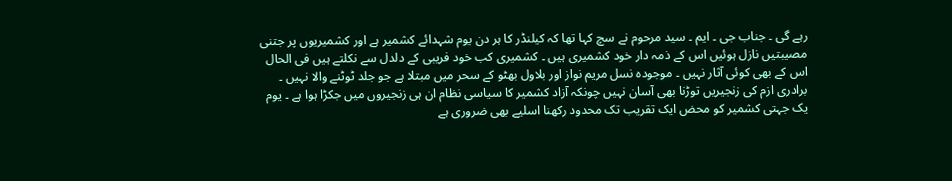رہے گی ۔ جناب جی ۔ ایم ۔ سید مرحوم نے سچ کہا تھا کہ کیلنڈر کا ہر دن یوم شہدائے کشمیر ہے اور کشمیریوں پر جتنی مصیبتیں نازل ہوئیں اس کے ذمہ دار خود کشمیری ہیں ۔ کشمیری کب خود فریبی کے دلدل سے نکلتے ہیں فی الحال اس کے بھی کوئی آثار نہیں ۔ موجودہ نسل مریم نواز اور بلاول بھٹو کے سحر میں مبتلا ہے جو جلد ٹوٹنے والا نہیں ۔ برادری ازم کی زنجیریں توڑنا بھی آسان نہیں چونکہ آزاد کشمیر کا سیاسی نظام ان ہی زنجیروں میں جکڑا ہوا ہے ۔ یوم یک جہتی کشمیر کو محض ایک تقریب تک محدود رکھنا اسلیے بھی ضروری ہے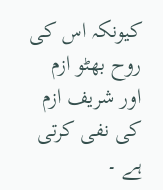کیونکہ اس کی روح بھٹو ازم اور شریف ازم کی نفی کرتی ہے ۔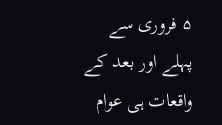۵ فروری سے پہلے اور بعد کے واقعات ہی عوام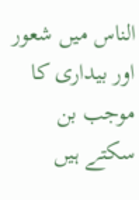الناس میں شعور اور بیداری کا موجب بن سکتے ہیں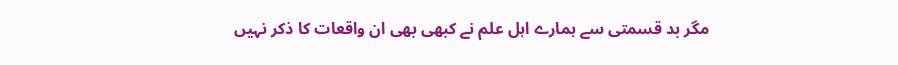مگر بد قسمتی سے ہمارے اہل علم نے کبھی بھی ان واقعات کا ذکر نہیں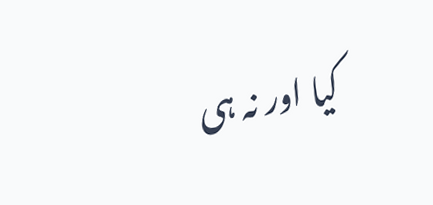کیا اور نہ ہی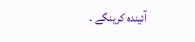آئیندہ کرینگے ۔